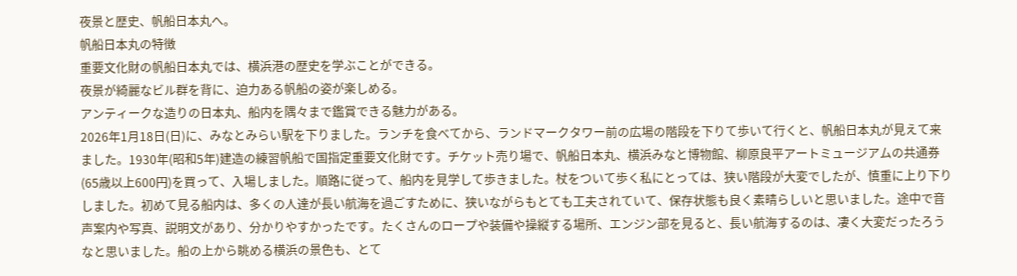夜景と歴史、帆船日本丸へ。
帆船日本丸の特徴
重要文化財の帆船日本丸では、横浜港の歴史を学ぶことができる。
夜景が綺麗なビル群を背に、迫力ある帆船の姿が楽しめる。
アンティークな造りの日本丸、船内を隅々まで鑑賞できる魅力がある。
2026年1月18日(日)に、みなとみらい駅を下りました。ランチを食べてから、ランドマークタワー前の広場の階段を下りて歩いて行くと、帆船日本丸が見えて来ました。1930年(昭和5年)建造の練習帆船で国指定重要文化財です。チケット売り場で、帆船日本丸、横浜みなと博物館、柳原良平アートミュージアムの共通券(65歳以上600円)を買って、入場しました。順路に従って、船内を見学して歩きました。杖をついて歩く私にとっては、狭い階段が大変でしたが、慎重に上り下りしました。初めて見る船内は、多くの人達が長い航海を過ごすために、狭いながらもとても工夫されていて、保存状態も良く素晴らしいと思いました。途中で音声案内や写真、説明文があり、分かりやすかったです。たくさんのロープや装備や操縦する場所、エンジン部を見ると、長い航海するのは、凄く大変だったろうなと思いました。船の上から眺める横浜の景色も、とて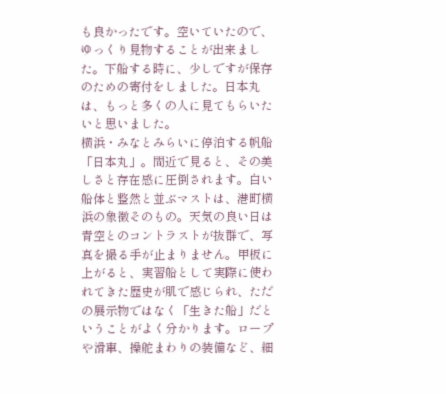も良かったです。空いていたので、ゆっくり見物することが出来ました。下船する時に、少しですが保存のための寄付をしました。日本丸は、もっと多くの人に見てもらいたいと思いました。
横浜・みなとみらいに停泊する帆船「日本丸」。間近で見ると、その美しさと存在感に圧倒されます。白い船体と整然と並ぶマストは、港町横浜の象徴そのもの。天気の良い日は青空とのコントラストが抜群で、写真を撮る手が止まりません。甲板に上がると、実習船として実際に使われてきた歴史が肌で感じられ、ただの展示物ではなく「生きた船」だということがよく分かります。ロープや滑車、操舵まわりの装備など、細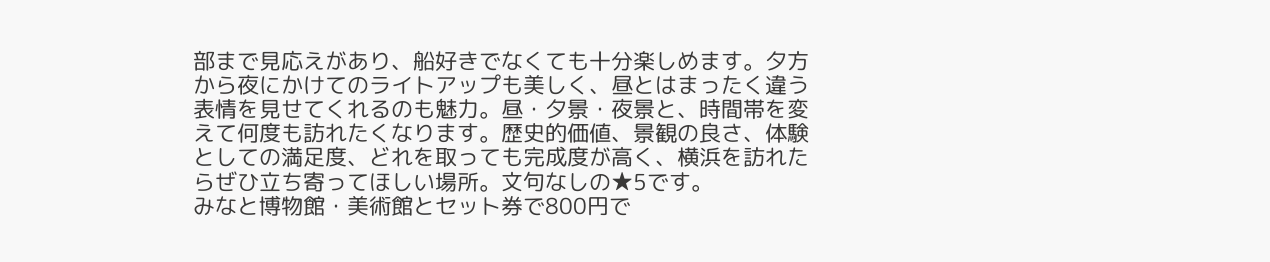部まで見応えがあり、船好きでなくても十分楽しめます。夕方から夜にかけてのライトアップも美しく、昼とはまったく違う表情を見せてくれるのも魅力。昼・夕景・夜景と、時間帯を変えて何度も訪れたくなります。歴史的価値、景観の良さ、体験としての満足度、どれを取っても完成度が高く、横浜を訪れたらぜひ立ち寄ってほしい場所。文句なしの★5です。
みなと博物館・美術館とセット券で800円で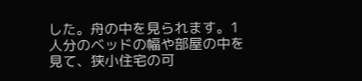した。舟の中を見られます。1人分のベッドの幅や部屋の中を見て、狭小住宅の可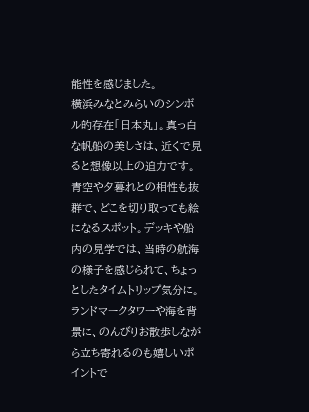能性を感じました。
横浜みなとみらいのシンボル的存在「日本丸」。真っ白な帆船の美しさは、近くで見ると想像以上の迫力です。青空や夕暮れとの相性も抜群で、どこを切り取っても絵になるスポット。デッキや船内の見学では、当時の航海の様子を感じられて、ちょっとしたタイムトリップ気分に。ランドマークタワーや海を背景に、のんびりお散歩しながら立ち寄れるのも嬉しいポイントで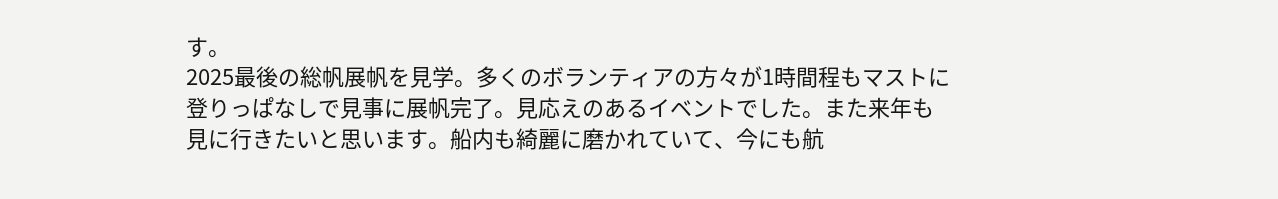す。
2025最後の総帆展帆を見学。多くのボランティアの方々が1時間程もマストに登りっぱなしで見事に展帆完了。見応えのあるイベントでした。また来年も見に行きたいと思います。船内も綺麗に磨かれていて、今にも航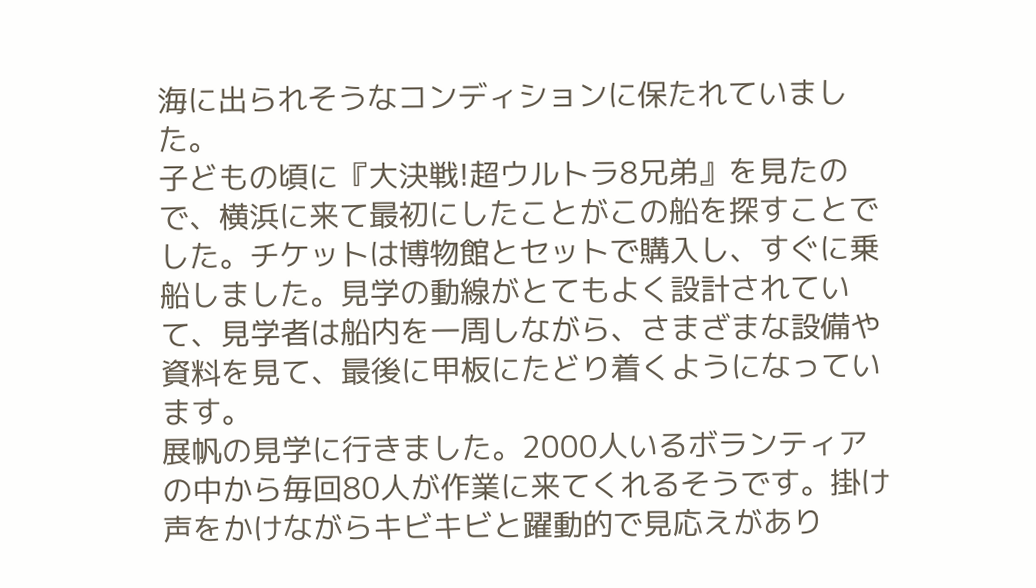海に出られそうなコンディションに保たれていました。
子どもの頃に『大決戦!超ウルトラ8兄弟』を見たので、横浜に来て最初にしたことがこの船を探すことでした。チケットは博物館とセットで購入し、すぐに乗船しました。見学の動線がとてもよく設計されていて、見学者は船内を一周しながら、さまざまな設備や資料を見て、最後に甲板にたどり着くようになっています。
展帆の見学に行きました。2000人いるボランティアの中から毎回80人が作業に来てくれるそうです。掛け声をかけながらキビキビと躍動的で見応えがあり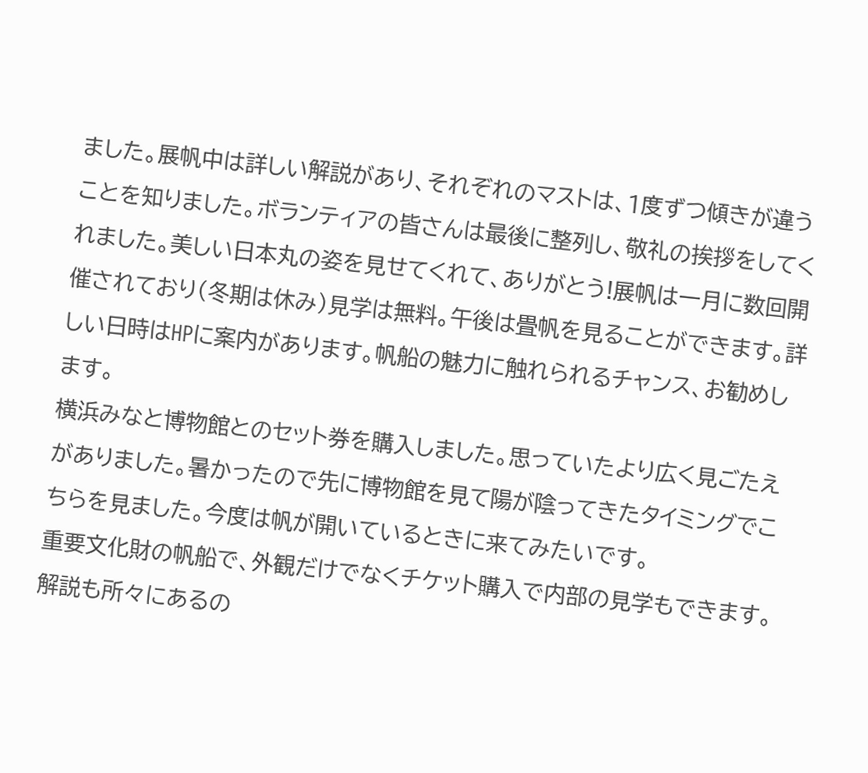ました。展帆中は詳しい解説があり、それぞれのマストは、1度ずつ傾きが違うことを知りました。ボランティアの皆さんは最後に整列し、敬礼の挨拶をしてくれました。美しい日本丸の姿を見せてくれて、ありがとう!展帆は一月に数回開催されており(冬期は休み)見学は無料。午後は畳帆を見ることができます。詳しい日時はHPに案内があります。帆船の魅力に触れられるチャンス、お勧めします。
横浜みなと博物館とのセット券を購入しました。思っていたより広く見ごたえがありました。暑かったので先に博物館を見て陽が陰ってきたタイミングでこちらを見ました。今度は帆が開いているときに来てみたいです。
重要文化財の帆船で、外観だけでなくチケット購入で内部の見学もできます。解説も所々にあるの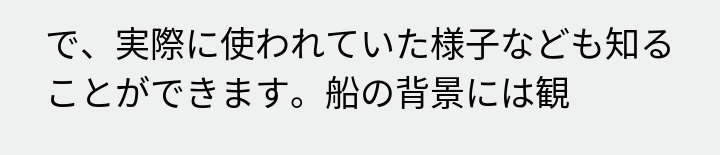で、実際に使われていた様子なども知ることができます。船の背景には観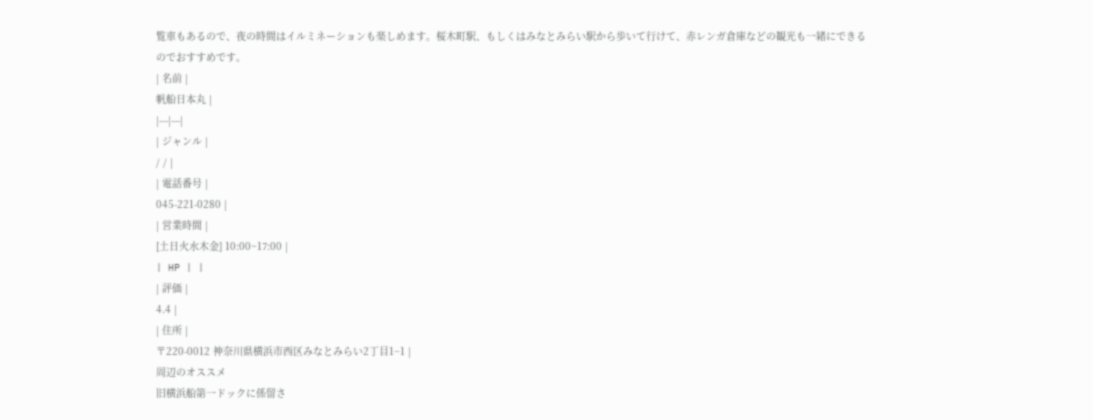覧車もあるので、夜の時間はイルミネーションも楽しめます。桜木町駅、もしくはみなとみらい駅から歩いて行けて、赤レンガ倉庫などの観光も一緒にできるのでおすすめです。
| 名前 |
帆船日本丸 |
|---|---|
| ジャンル |
/ / |
| 電話番号 |
045-221-0280 |
| 営業時間 |
[土日火水木金] 10:00~17:00 |
| HP | |
| 評価 |
4.4 |
| 住所 |
〒220-0012 神奈川県横浜市西区みなとみらい2丁目1−1 |
周辺のオススメ
旧横浜船第一ドックに係留さ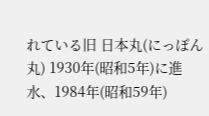れている旧 日本丸(にっぽん丸) 1930年(昭和5年)に進水、1984年(昭和59年)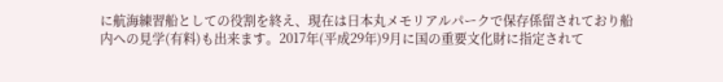に航海練習船としての役割を終え、現在は日本丸メモリアルパークで保存係留されており船内への見学(有料)も出来ます。2017年(平成29年)9月に国の重要文化財に指定されて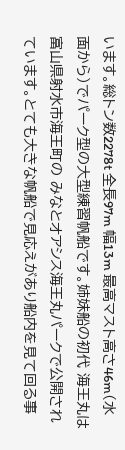います。総トン数2278t 全長97m 幅13m 最高マスト高さ46m(水面から)でパーク型の大型練習帆船です。姉妹船の初代 海王丸は富山県射水市海王町の みなとオアシス海王丸パークで公開されています。とても大きな帆船で見応えがあり船内を見て回る事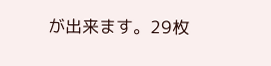が出来ます。29枚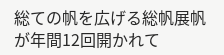総ての帆を広げる総帆展帆が年間12回開かれて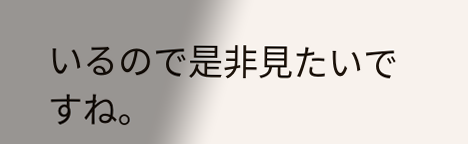いるので是非見たいですね。